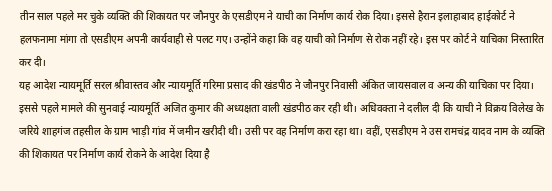तीन साल पहले मर चुके व्यक्ति की शिकायत पर जौनपुर के एसडीएम ने याची का निर्माण कार्य रोक दिया। इससे हैरान इलाहाबाद हाईकोर्ट ने हलफनामा मांगा तो एसडीएम अपनी कार्यवाही से पलट गए। उन्होंने कहा कि वह याची को निर्माण से रोक नहीं रहे। इस पर कोर्ट ने याचिका निस्तारित कर दी।
यह आदेश न्यायमूर्ति सरल श्रीवास्तव और न्यायमूर्ति गरिमा प्रसाद की खंडपीठ ने जौनपुर निवासी अंकित जायसवाल व अन्य की याचिका पर दिया। इससे पहले मामले की सुनवाई न्यायमूर्ति अजित कुमार की अध्यक्षता वाली खंडपीठ कर रही थी। अधिवक्ता ने दलील दी कि याची ने विक्रय विलेख के जरिये शाहगंज तहसील के ग्राम भाड़ी गांव में जमीन खरीदी थी। उसी पर वह निर्माण करा रहा था। वहीं, एसडीएम ने उस रामचंद्र यादव नाम के व्यक्ति की शिकायत पर निर्माण कार्य रोकने के आदेश दिया है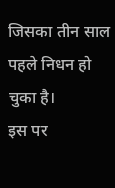जिसका तीन साल पहले निधन हो चुका है।
इस पर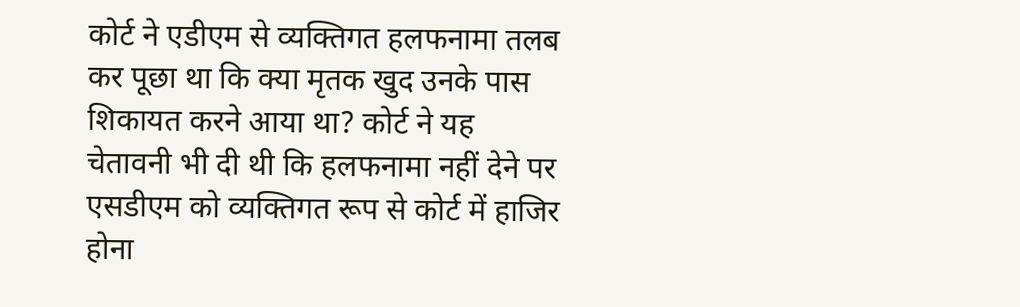कोर्ट ने एडीएम से व्यक्तिगत हलफनामा तलब कर पूछा था कि क्या मृतक खुद उनके पास शिकायत करने आया था? कोर्ट ने यह चेतावनी भी दी थी कि हलफनामा नहीं देने पर एसडीएम को व्यक्तिगत रूप से कोर्ट में हाजिर होना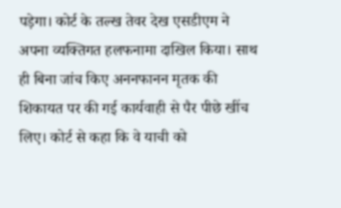पड़ेगा। कोर्ट के तल्ख तेवर देख एसडीएम ने अपना व्यक्तिगत हलफनामा दाखिल किया। साथ ही बिना जांच किए अननफानन मृतक की शिकायत पर की गई कार्यवाही से पैर पीछे खींच लिए। कोर्ट से कहा कि वे याची को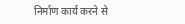निर्माण कार्य करने से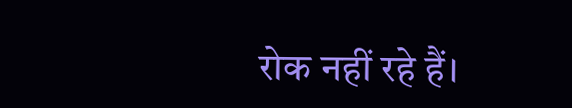रोक नहीं रहे हैं।